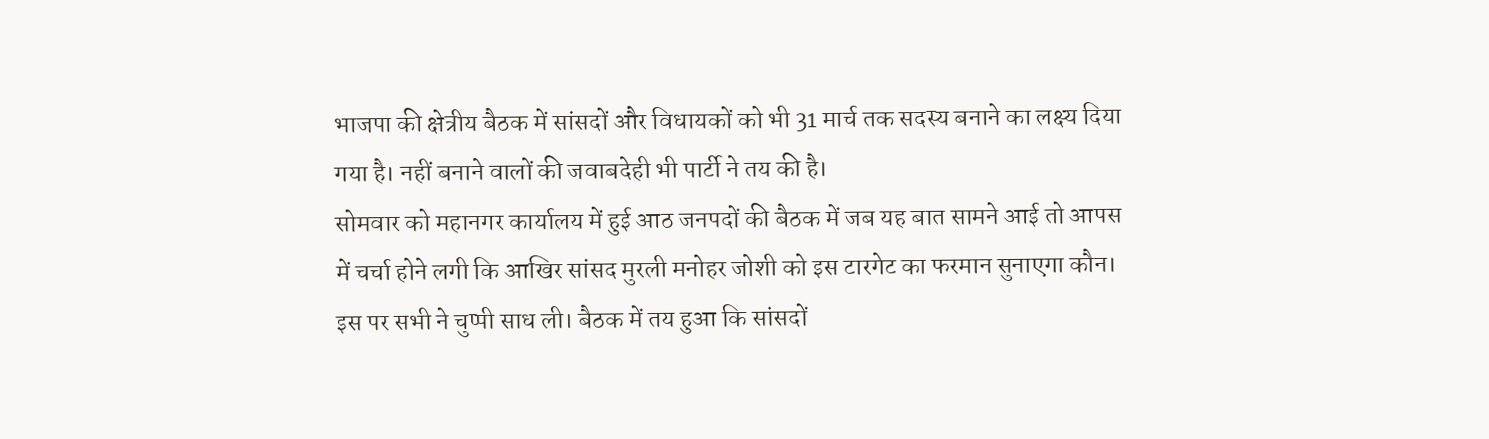भाजपा की क्षेत्रीय बैठक में सांसदों और विधायकों को भी 31 मार्च तक सदस्य बनाने का लक्ष्य दिया गया है। नहीं बनाने वालों की जवाबदेही भी पार्टी ने तय की है।
सोमवार को महानगर कार्यालय में हुई आठ जनपदों की बैठक में जब यह बात सामने आई तो आपस में चर्चा होने लगी कि आखिर सांसद मुरली मनोहर जोशी को इस टारगेट का फरमान सुनाएगा कौन। इस पर सभी ने चुप्पी साध ली। बैठक में तय हुआ कि सांसदों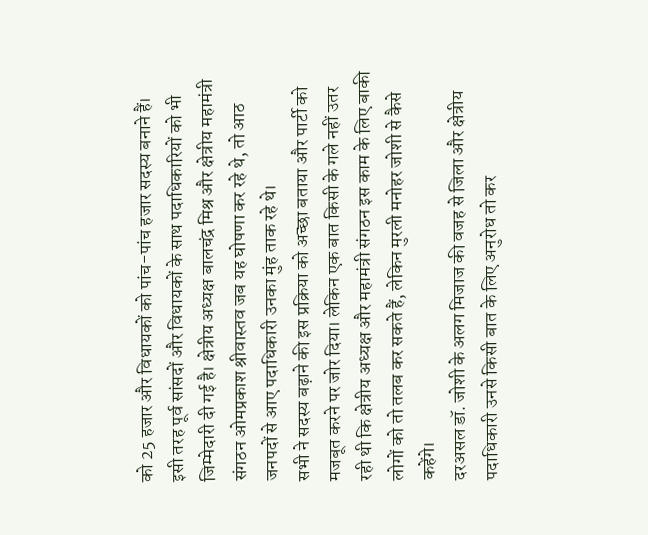को 25 हजार और विधायकों को पांच-पांच हजार सदस्य बनाने हैं।
इसी तरह पूर्व सांसदों और विधायकों के साथ पदाधिकारियों को भी जिम्मेदारी दी गई है। क्षेत्रीय अध्यक्ष बालचंद्र मिश्र और क्षेत्रीय महामंत्री संगठन ओमप्रकाश श्रीवास्तव जब यह घोषणा कर रहे थे, तो आठ जनपदों से आए पदाधिकारी उनका मुंह ताक रहे थे।
सभी ने सदस्य बढ़ाने की इस प्रक्रिया को अच्छा बताया और पार्टी को मजबूत करने पर जोर दिया। लेकिन एक बात किसी के गले नहीं उतर रही थी कि क्षेत्रीय अध्यक्ष और महामंत्री संगठन इस काम के लिए बाकी लोगों को तो तलब कर सकते हैं, लेकिन मुरली मनोहर जोशी से कैसे कहेंगे।
दरअसल डॉ. जोशी के अलग मिजाज की वजह से जिला और क्षेत्रीय पदाधिकारी उनसे किसी बात के लिए अनुरोध तो कर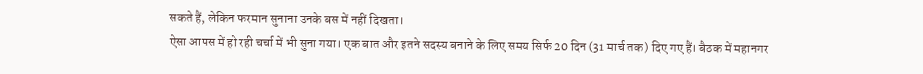सकते हैं, लेकिन फरमान सुनाना उनके बस में नहीं दिखता।
ऐसा आपस में हो रही चर्चा में भी सुना गया। एक बात और इतने सदस्य बनाने के लिए समय सिर्फ 20 दिन (31 मार्च तक) दिए गए हैं। बैठक में महानगर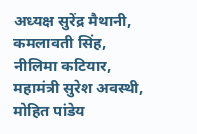अध्यक्ष सुरेंद्र मैथानी, कमलावती सिंह, नीलिमा कटियार, महामंत्री सुरेश अवस्थी, मोहित पांडेय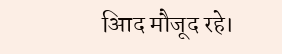आिद मौजूद रहे।